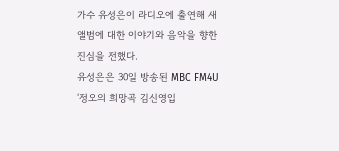가수 유성은이 라디오에 출연해 새 앨범에 대한 이야기와 음악을 향한 진심을 전했다.
유성은은 30일 방송된 MBC FM4U ‘정오의 희망곡 김신영입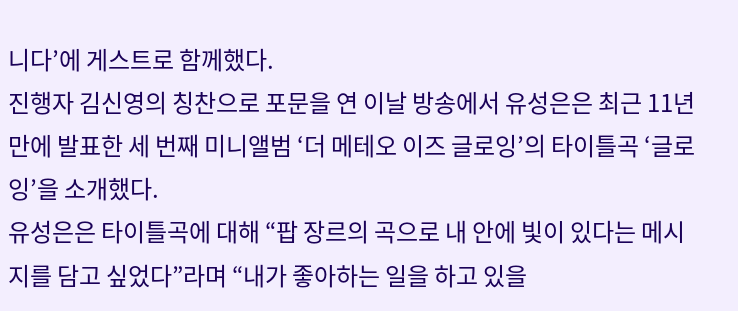니다’에 게스트로 함께했다.
진행자 김신영의 칭찬으로 포문을 연 이날 방송에서 유성은은 최근 11년 만에 발표한 세 번째 미니앨범 ‘더 메테오 이즈 글로잉’의 타이틀곡 ‘글로잉’을 소개했다.
유성은은 타이틀곡에 대해 “팝 장르의 곡으로 내 안에 빛이 있다는 메시지를 담고 싶었다”라며 “내가 좋아하는 일을 하고 있을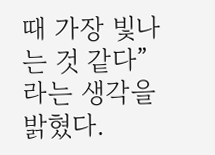때 가장 빛나는 것 같다”라는 생각을 밝혔다.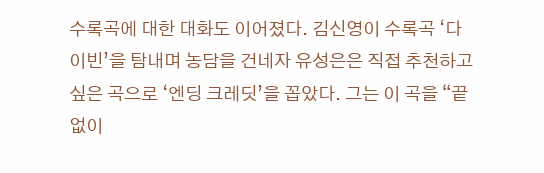수록곡에 대한 대화도 이어졌다. 김신영이 수록곡 ‘다이빈’을 탐내며 농담을 건네자 유성은은 직접 추천하고 싶은 곡으로 ‘엔딩 크레딧’을 꼽았다. 그는 이 곡을 “끝없이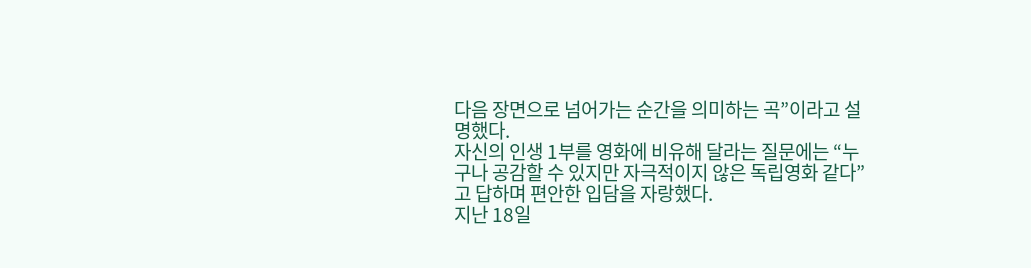다음 장면으로 넘어가는 순간을 의미하는 곡”이라고 설명했다.
자신의 인생 1부를 영화에 비유해 달라는 질문에는 “누구나 공감할 수 있지만 자극적이지 않은 독립영화 같다”고 답하며 편안한 입담을 자랑했다.
지난 18일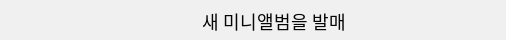새 미니앨범을 발매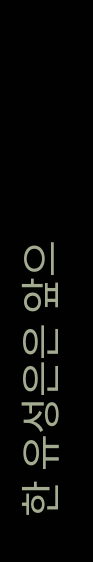한 유성은은 앞으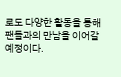로도 다양한 활동을 통해 팬들과의 만남을 이어갈 예정이다.